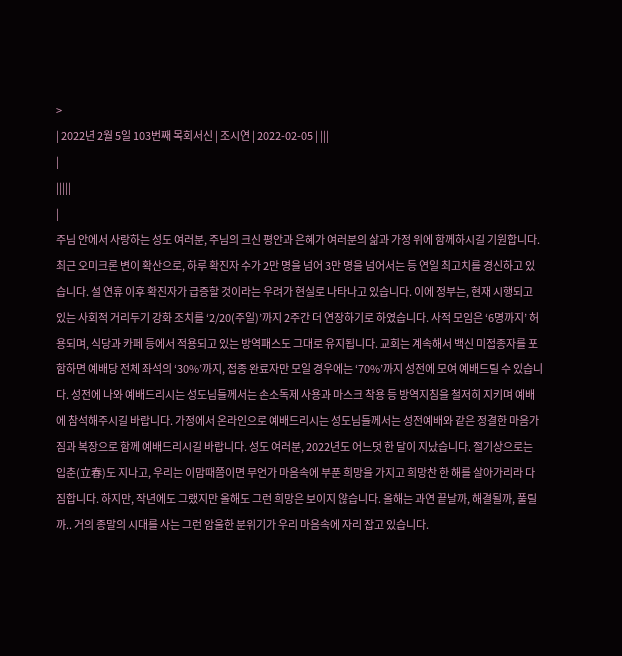>
| 2022년 2월 5일 103번째 목회서신 | 조시연 | 2022-02-05 | |||
|
|||||
|
주님 안에서 사랑하는 성도 여러분, 주님의 크신 평안과 은혜가 여러분의 삶과 가정 위에 함께하시길 기원합니다. 최근 오미크론 변이 확산으로, 하루 확진자 수가 2만 명을 넘어 3만 명을 넘어서는 등 연일 최고치를 경신하고 있습니다. 설 연휴 이후 확진자가 급증할 것이라는 우려가 현실로 나타나고 있습니다. 이에 정부는, 현재 시행되고 있는 사회적 거리두기 강화 조치를 ‘2/20(주일)’까지 2주간 더 연장하기로 하였습니다. 사적 모임은 ‘6명까지’ 허용되며, 식당과 카페 등에서 적용되고 있는 방역패스도 그대로 유지됩니다. 교회는 계속해서 백신 미접종자를 포함하면 예배당 전체 좌석의 ‘30%’까지, 접종 완료자만 모일 경우에는 ‘70%’까지 성전에 모여 예배드릴 수 있습니다. 성전에 나와 예배드리시는 성도님들께서는 손소독제 사용과 마스크 착용 등 방역지침을 철저히 지키며 예배에 참석해주시길 바랍니다. 가정에서 온라인으로 예배드리시는 성도님들께서는 성전예배와 같은 정결한 마음가짐과 복장으로 함께 예배드리시길 바랍니다. 성도 여러분, 2022년도 어느덧 한 달이 지났습니다. 절기상으로는 입춘(立春)도 지나고, 우리는 이맘때쯤이면 무언가 마음속에 부푼 희망을 가지고 희망찬 한 해를 살아가리라 다짐합니다. 하지만, 작년에도 그랬지만 올해도 그런 희망은 보이지 않습니다. 올해는 과연 끝날까, 해결될까, 풀릴까.. 거의 종말의 시대를 사는 그런 암울한 분위기가 우리 마음속에 자리 잡고 있습니다.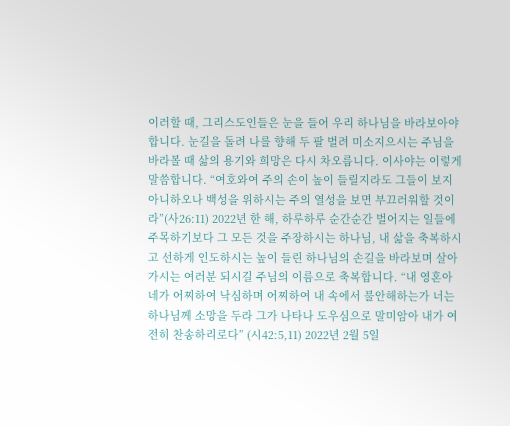이러할 때, 그리스도인들은 눈을 들어 우리 하나님을 바라보아야 합니다. 눈길을 돌려 나를 향해 두 팔 벌려 미소지으시는 주님을 바라볼 때 삶의 용기와 희망은 다시 차오릅니다. 이사야는 이렇게 말씀합니다. “여호와여 주의 손이 높이 들릴지라도 그들이 보지 아니하오나 백성을 위하시는 주의 열성을 보면 부끄러워할 것이라”(사26:11) 2022년 한 해, 하루하루 순간순간 벌어지는 일들에 주목하기보다 그 모든 것을 주장하시는 하나님, 내 삶을 축복하시고 선하게 인도하시는 높이 들린 하나님의 손길을 바라보며 살아가시는 여러분 되시길 주님의 이름으로 축복합니다. “내 영혼아 네가 어찌하여 낙심하며 어찌하여 내 속에서 불안해하는가 너는 하나님께 소망을 두라 그가 나타나 도우심으로 말미암아 내가 여전히 찬송하리로다” (시42:5,11) 2022년 2월 5일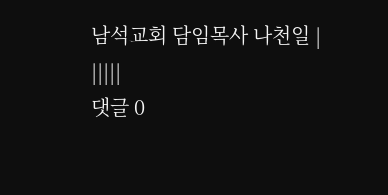남석교회 담임목사 나천일 |
|||||
댓글 0